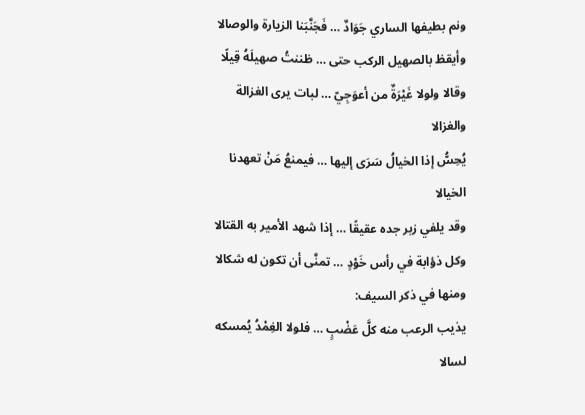ونم بطيفها الساري جَوَادٌ … فَجَنَّبَنا الزيارة والوصالا
وأيقظ بالصهيل الركب حتى … ظننتُ صهيلَهُ قِيلًا
وقالا ولولا غَيْرَةٌ من أعوَجِيّ … لبات يرى الغزالة والغزالا
يُحِسُّ إذا الخيالُ سَرَى إليها … فيمنعُ مَنْ تعهدنا الخيالا
وقد يلفي زبر جده عقيقًا … إذا شهد الأمير به القتالا
وكل ذؤابة في رأس خَوْدٍ … تمنَّى أن تكون له شكالا
ومنها في ذكر السيف:
يذيب الرعب منه كلَّ عَضْبٍ … فلولا الغِمْدُ يُمسكه لسالا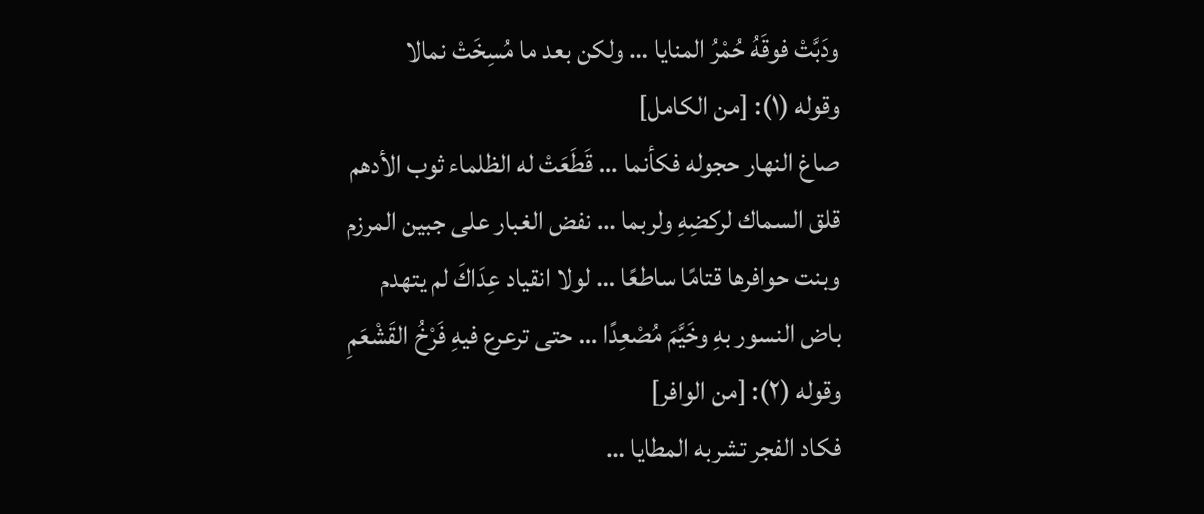ودَبَّتْ فوقَهُ حُمْرُ المنايا … ولكن بعد ما مُسِخَتْ نمالا
وقوله (١): [من الكامل]
صاغ النهار حجوله فكأنما … قَطَعَتْ له الظلماء ثوب الأدهم
قلق السماك لركضِهِ ولربما … نفض الغبار على جبين المرزم
وبنت حوافرها قتامًا ساطعًا … لولا انقياد عِدَاكَ لم يتهدم
باض النسور بهِ وخَيَّمَ مُصْعِدًا … حتى ترعرع فيهِ فَرْخُ القَشْعَمِ
وقوله (٢): [من الوافر]
فكاد الفجر تشربه المطايا …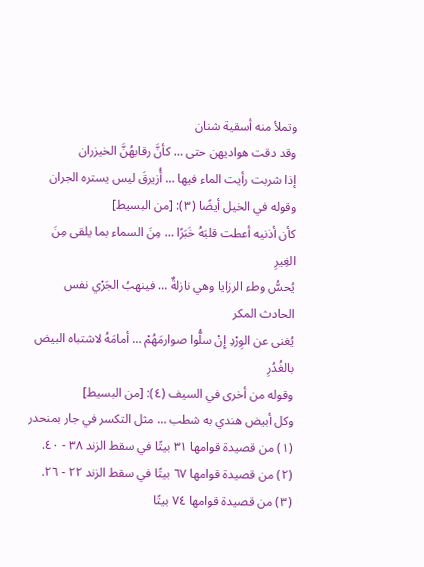وتملأ منه أسقية شنان
وقد دقت هواديهن حتى … كأنَّ رقابهُنَّ الخيزران
إذا شربت رأيت الماء فيها … أُزيرقَ ليس يستره الجران
وقوله في الخيل أيضًا (٣): [من البسيط]
كأن أذنيه أعطت قلبَهُ خَبَرًا … مِنَ السماء بما يلقى مِنَ الغِيرِ
يُحسُّ وطء الرزايا وهي نازلةٌ … فينهبُ الجَرْي نفس الحادث المكر
يُغنى عن الوِرْدِ إِنْ سلُّوا صوارمَهُمْ … أمامَهُ لاشتباه البيض بالغُدُرِ
وقوله من أخرى في السيف (٤): [من البسيط]
وكل أبيض هندي به شطب … مثل التكسر في جار بمنحدر
(١) من قصيدة قوامها ٣١ بيتًا في سقط الزند ٣٨ - ٤٠.
(٢) من قصيدة قوامها ٦٧ بيتًا في سقط الزند ٢٢ - ٢٦.
(٣) من قصيدة قوامها ٧٤ بيتًا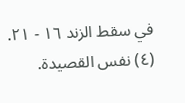في سقط الزند ١٦ - ٢١.
(٤) نفس القصيدة.